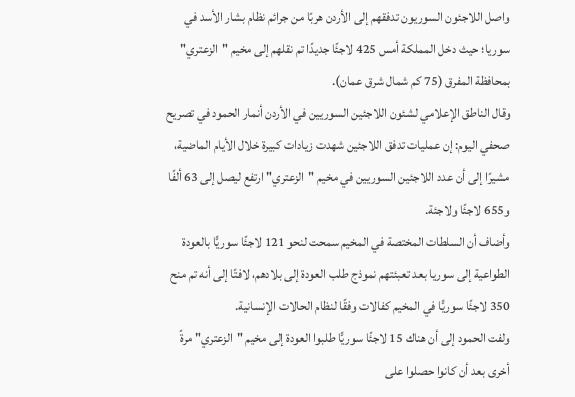واصل اللاجئون السوريون تدفقهم إلى الأردن هربًا من جرائم نظام بشار الأسد في سوريا؛ حيث دخل المملكة أمس 425 لاجئًا جديدًا تم نقلهم إلى مخيم "الزعتري" بمحافظة المفرق (75 كم شمال شرق عمان).
وقال الناطق الإعلامي لشئون اللاجئين السوريين في الأردن أنمار الحمود في تصريح صحفي اليوم: إن عمليات تدفق اللاجئين شهدت زيادات كبيرة خلال الأيام الماضية، مشيرًا إلى أن عدد اللاجئين السوريين في مخيم "الزعتري" ارتفع ليصل إلى 63 ألفًا و655 لاجئًا ولاجئة.
وأضاف أن السلطات المختصة في المخيم سمحت لنحو 121 لاجئًا سوريًّا بالعودة الطواعية إلى سوريا بعد تعبئتهم نموذج طلب العودة إلى بلادهم، لافتًا إلى أنه تم منح 350 لاجئًا سوريًّا في المخيم كفالات وفقًا لنظام الحالات الإنسانية.
ولفت الحمود إلى أن هناك 15 لاجئًا سوريًّا طلبوا العودة إلى مخيم "الزعتري" مرةً أخرى بعد أن كانوا حصلوا على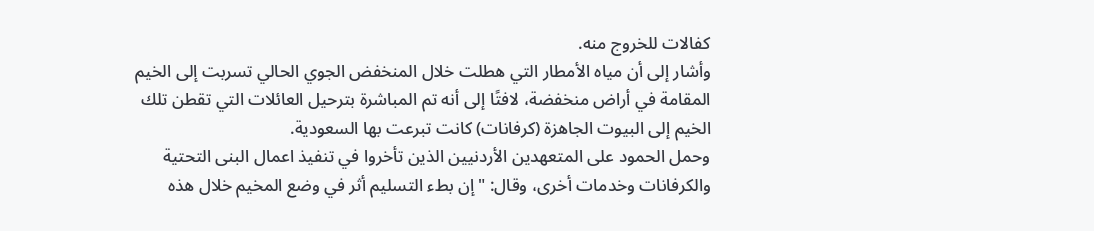كفالات للخروج منه.
وأشار إلى أن مياه الأمطار التي هطلت خلال المنخفض الجوي الحالي تسربت إلى الخيم المقامة في أراض منخفضة، لافتًا إلى أنه تم المباشرة بترحيل العائلات التي تقطن تلك الخيم إلى البيوت الجاهزة (كرفانات) كانت تبرعت بها السعودية.
وحمل الحمود على المتعهدين الأردنيين الذين تأخروا في تنفيذ اعمال البنى التحتية والكرفانات وخدمات أخرى، وقال: "إن بطء التسليم أثر في وضع المخيم خلال هذه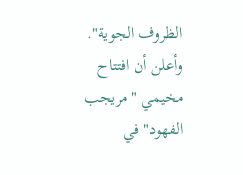الظروف الجوية".
وأعلن أن افتتاح مخيمي "مريجب الفهود" في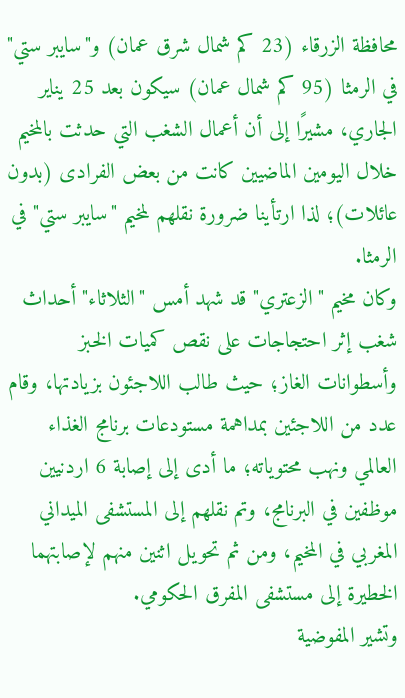محافظة الزرقاء (23 كم شمال شرق عمان) و"سايبر ستي" في الرمثا (95 كم شمال عمان) سيكون بعد 25 يناير الجاري، مشيرًا إلى أن أعمال الشغب التي حدثت بالمخيم خلال اليومين الماضيين كانت من بعض الفرادى (بدون عائلات)؛ لذا ارتأينا ضرورة نقلهم لمخيم "سايبر ستي" في الرمثا.
وكان مخيم "الزعتري" قد شهد أمس "الثلاثاء" أحداث شغب إثر احتجاجات على نقص كميات الخبز وأسطوانات الغاز؛ حيث طالب اللاجئون بزيادتها، وقام عدد من اللاجئين بمداهمة مستودعات برنامج الغذاء العالمي ونهب محتوياته؛ ما أدى إلى إصابة 6 اردنيين موظفين في البرنامج، وتم نقلهم إلى المستشفى الميداني المغربي في المخيم، ومن ثم تحويل اثنين منهم لإصابتهما الخطيرة إلى مستشفى المفرق الحكومي.
وتشير المفوضية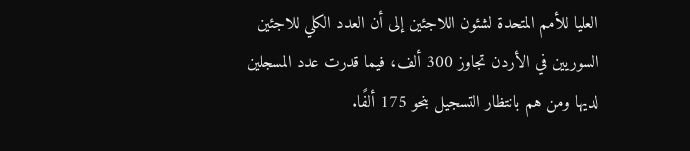العليا للأمم المتحدة لشئون اللاجئين إلى أن العدد الكلي للاجئين السوريين في الأردن تجاوز 300 ألف، فيما قدرت عدد المسجلين لديها ومن هم بانتظار التسجيل بنحو 175 ألفًا.